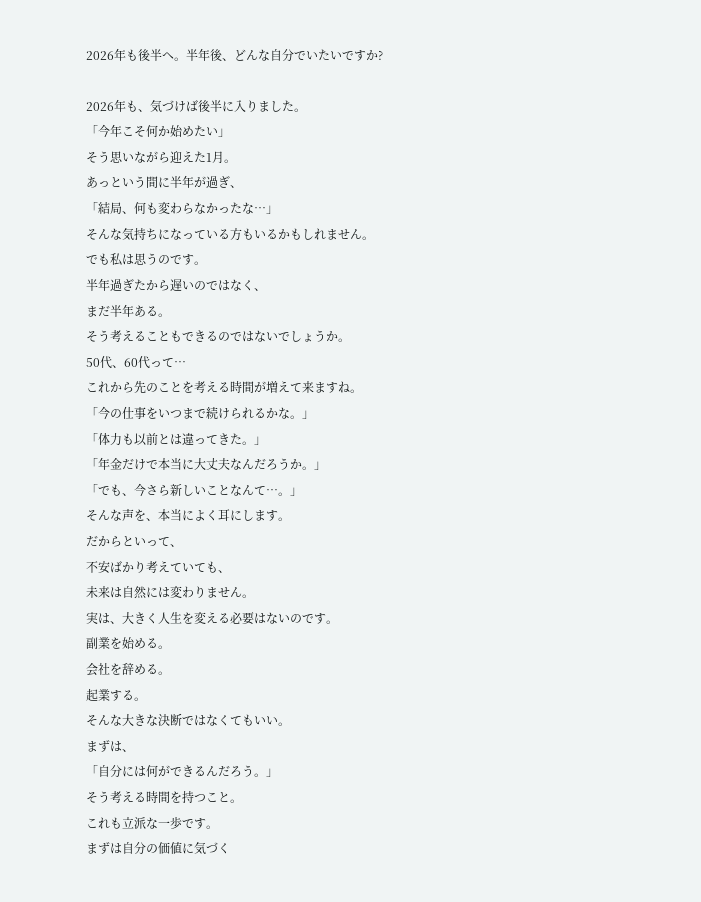2026年も後半へ。半年後、どんな自分でいたいですか?

2026年も、気づけば後半に入りました。
「今年こそ何か始めたい」
そう思いながら迎えた1月。
あっという間に半年が過ぎ、
「結局、何も変わらなかったな…」
そんな気持ちになっている方もいるかもしれません。
でも私は思うのです。
半年過ぎたから遅いのではなく、
まだ半年ある。
そう考えることもできるのではないでしょうか。
50代、60代って…
これから先のことを考える時間が増えて来ますね。
「今の仕事をいつまで続けられるかな。」
「体力も以前とは違ってきた。」
「年金だけで本当に大丈夫なんだろうか。」
「でも、今さら新しいことなんて…。」
そんな声を、本当によく耳にします。
だからといって、
不安ばかり考えていても、
未来は自然には変わりません。
実は、大きく人生を変える必要はないのです。
副業を始める。
会社を辞める。
起業する。
そんな大きな決断ではなくてもいい。
まずは、
「自分には何ができるんだろう。」
そう考える時間を持つこと。
これも立派な一歩です。
まずは自分の価値に気づく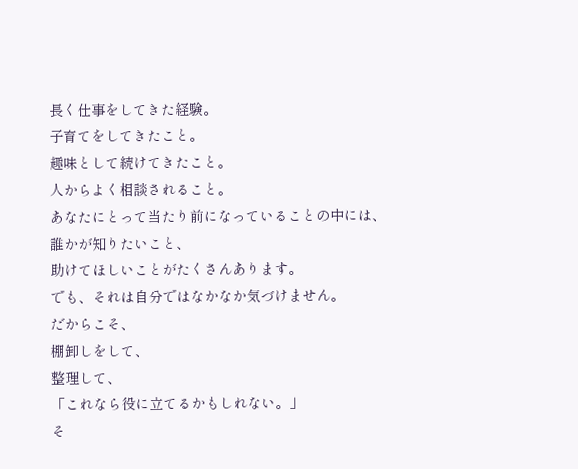長く仕事をしてきた経験。
子育てをしてきたこと。
趣味として続けてきたこと。
人からよく相談されること。
あなたにとって当たり前になっていることの中には、
誰かが知りたいこと、
助けてほしいことがたくさんあります。
でも、それは自分ではなかなか気づけません。
だからこそ、
棚卸しをして、
整理して、
「これなら役に立てるかもしれない。」
そ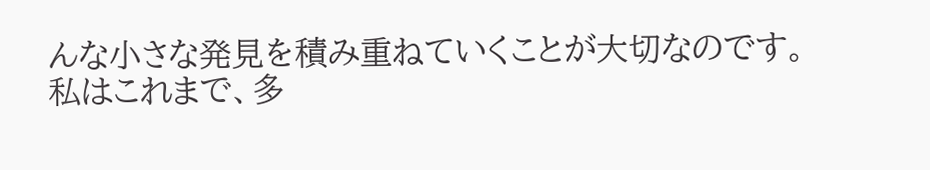んな小さな発見を積み重ねていくことが大切なのです。
私はこれまで、多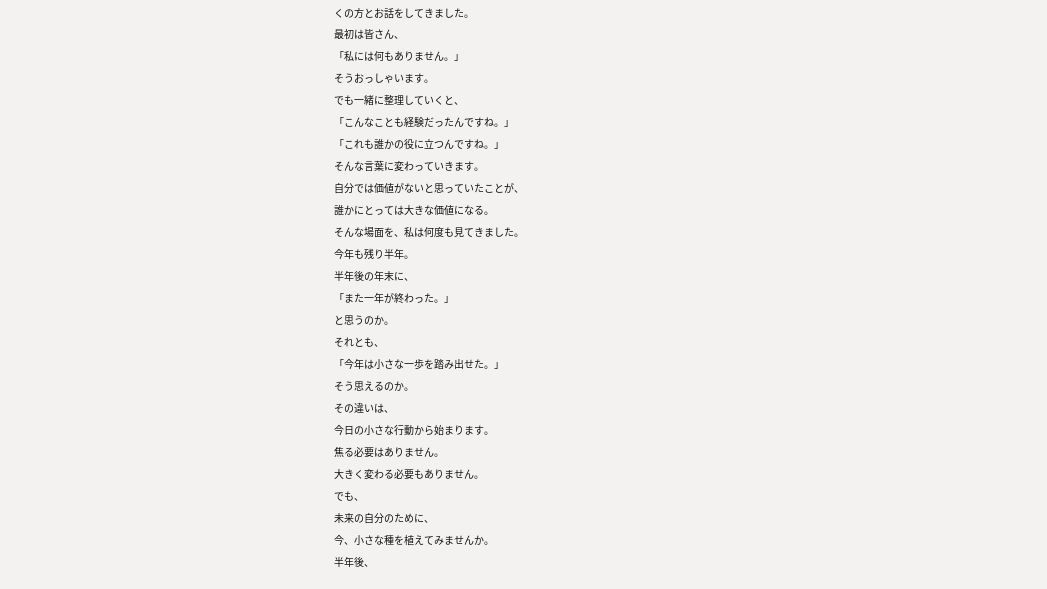くの方とお話をしてきました。
最初は皆さん、
「私には何もありません。」
そうおっしゃいます。
でも一緒に整理していくと、
「こんなことも経験だったんですね。」
「これも誰かの役に立つんですね。」
そんな言葉に変わっていきます。
自分では価値がないと思っていたことが、
誰かにとっては大きな価値になる。
そんな場面を、私は何度も見てきました。
今年も残り半年。
半年後の年末に、
「また一年が終わった。」
と思うのか。
それとも、
「今年は小さな一歩を踏み出せた。」
そう思えるのか。
その違いは、
今日の小さな行動から始まります。
焦る必要はありません。
大きく変わる必要もありません。
でも、
未来の自分のために、
今、小さな種を植えてみませんか。
半年後、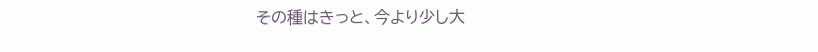その種はきっと、今より少し大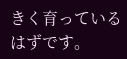きく育っているはずです。